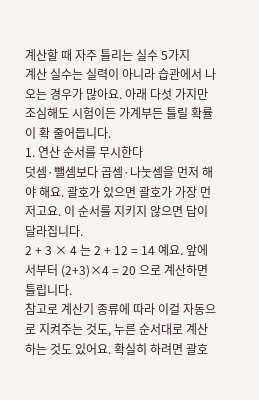계산할 때 자주 틀리는 실수 5가지
계산 실수는 실력이 아니라 습관에서 나오는 경우가 많아요. 아래 다섯 가지만 조심해도 시험이든 가계부든 틀릴 확률이 확 줄어듭니다.
1. 연산 순서를 무시한다
덧셈·뺄셈보다 곱셈·나눗셈을 먼저 해야 해요. 괄호가 있으면 괄호가 가장 먼저고요. 이 순서를 지키지 않으면 답이 달라집니다.
2 + 3 × 4 는 2 + 12 = 14 예요. 앞에서부터 (2+3)×4 = 20 으로 계산하면 틀립니다.
참고로 계산기 종류에 따라 이걸 자동으로 지켜주는 것도, 누른 순서대로 계산하는 것도 있어요. 확실히 하려면 괄호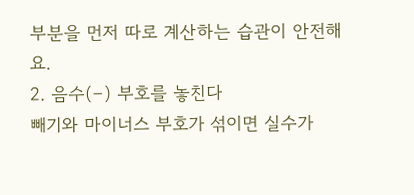부분을 먼저 따로 계산하는 습관이 안전해요.
2. 음수(−) 부호를 놓친다
빼기와 마이너스 부호가 섞이면 실수가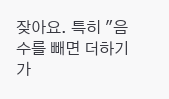잦아요. 특히 "음수를 빼면 더하기가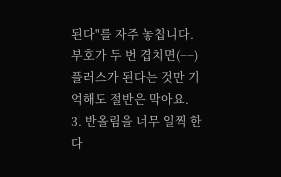된다"를 자주 놓칩니다.
부호가 두 번 겹치면(−−) 플러스가 된다는 것만 기억해도 절반은 막아요.
3. 반올림을 너무 일찍 한다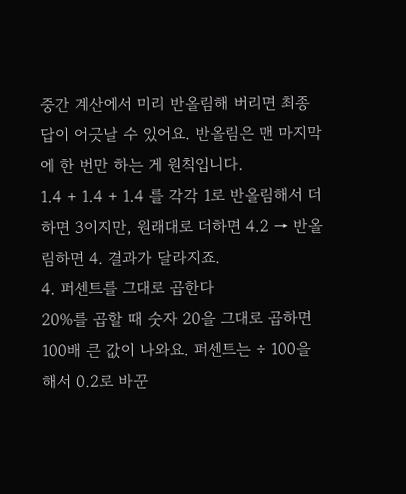중간 계산에서 미리 반올림해 버리면 최종 답이 어긋날 수 있어요. 반올림은 맨 마지막에 한 번만 하는 게 원칙입니다.
1.4 + 1.4 + 1.4 를 각각 1로 반올림해서 더하면 3이지만, 원래대로 더하면 4.2 → 반올림하면 4. 결과가 달라지죠.
4. 퍼센트를 그대로 곱한다
20%를 곱할 때 숫자 20을 그대로 곱하면 100배 큰 값이 나와요. 퍼센트는 ÷ 100을 해서 0.2로 바꾼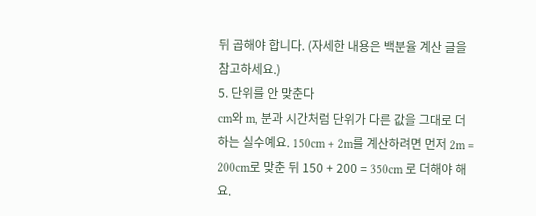뒤 곱해야 합니다. (자세한 내용은 백분율 계산 글을 참고하세요.)
5. 단위를 안 맞춘다
cm와 m, 분과 시간처럼 단위가 다른 값을 그대로 더하는 실수예요. 150cm + 2m를 계산하려면 먼저 2m = 200cm로 맞춘 뒤 150 + 200 = 350cm 로 더해야 해요.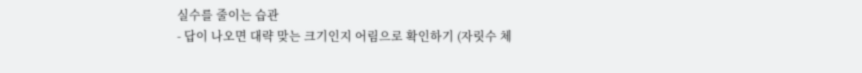실수를 줄이는 습관
- 답이 나오면 대략 맞는 크기인지 어림으로 확인하기 (자릿수 체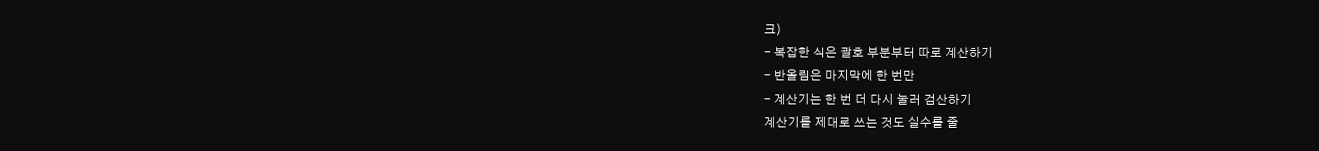크)
- 복잡한 식은 괄호 부분부터 따로 계산하기
- 반올림은 마지막에 한 번만
- 계산기는 한 번 더 다시 눌러 검산하기
계산기를 제대로 쓰는 것도 실수를 줄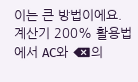이는 큰 방법이에요. 계산기 200% 활용법에서 AC와 ⌫의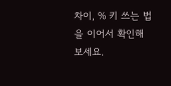차이, % 키 쓰는 법을 이어서 확인해 보세요.